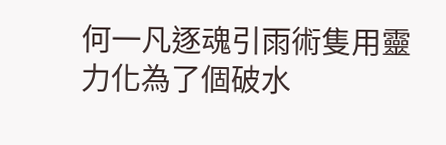何一凡逐魂引雨術隻用靈力化為了個破水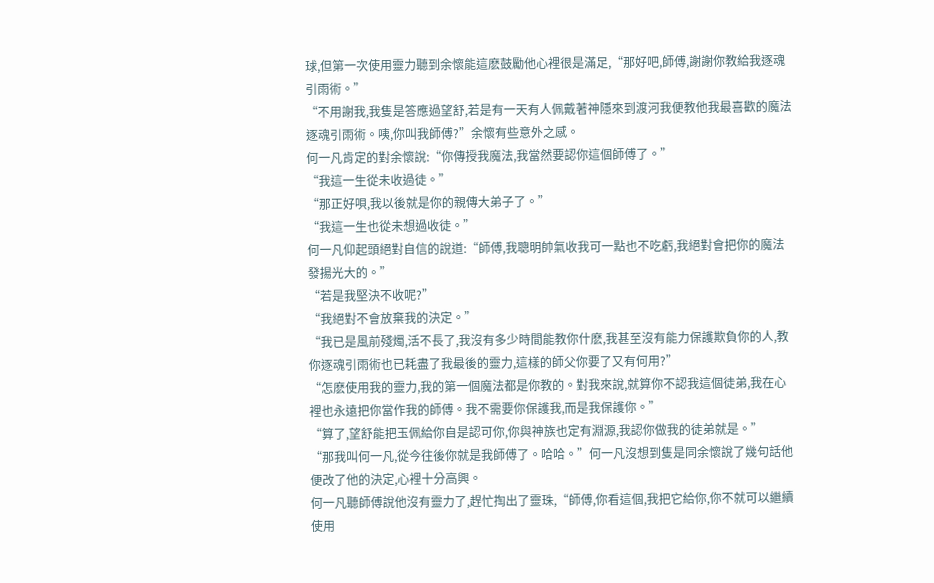球,但第一次使用靈力聽到余懷能這麽鼓勵他心裡很是滿足,“那好吧,師傅,謝謝你教給我逐魂引雨術。”
“不用謝我,我隻是答應過望舒,若是有一天有人佩戴著神隱來到渡河我便教他我最喜歡的魔法逐魂引雨術。咦,你叫我師傅?”余懷有些意外之感。
何一凡肯定的對余懷說:“你傳授我魔法,我當然要認你這個師傅了。”
“我這一生從未收過徒。”
“那正好唄,我以後就是你的親傳大弟子了。”
“我這一生也從未想過收徒。”
何一凡仰起頭絕對自信的說道:“師傅,我聰明帥氣收我可一點也不吃虧,我絕對會把你的魔法發揚光大的。”
“若是我堅決不收呢?”
“我絕對不會放棄我的決定。”
“我已是風前殘燭,活不長了,我沒有多少時間能教你什麽,我甚至沒有能力保護欺負你的人,教你逐魂引雨術也已耗盡了我最後的靈力,這樣的師父你要了又有何用?”
“怎麽使用我的靈力,我的第一個魔法都是你教的。對我來說,就算你不認我這個徒弟,我在心裡也永遠把你當作我的師傅。我不需要你保護我,而是我保護你。”
“算了,望舒能把玉佩給你自是認可你,你與神族也定有淵源,我認你做我的徒弟就是。”
“那我叫何一凡,從今往後你就是我師傅了。哈哈。”何一凡沒想到隻是同余懷說了幾句話他便改了他的決定,心裡十分高興。
何一凡聽師傅說他沒有靈力了,趕忙掏出了靈珠,“師傅,你看這個,我把它給你,你不就可以繼續使用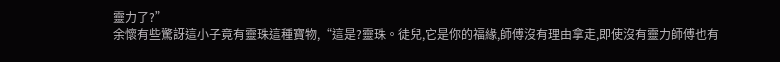靈力了?”
余懷有些驚訝這小子竟有靈珠這種寶物,“這是?靈珠。徒兒,它是你的福緣,師傅沒有理由拿走,即使沒有靈力師傅也有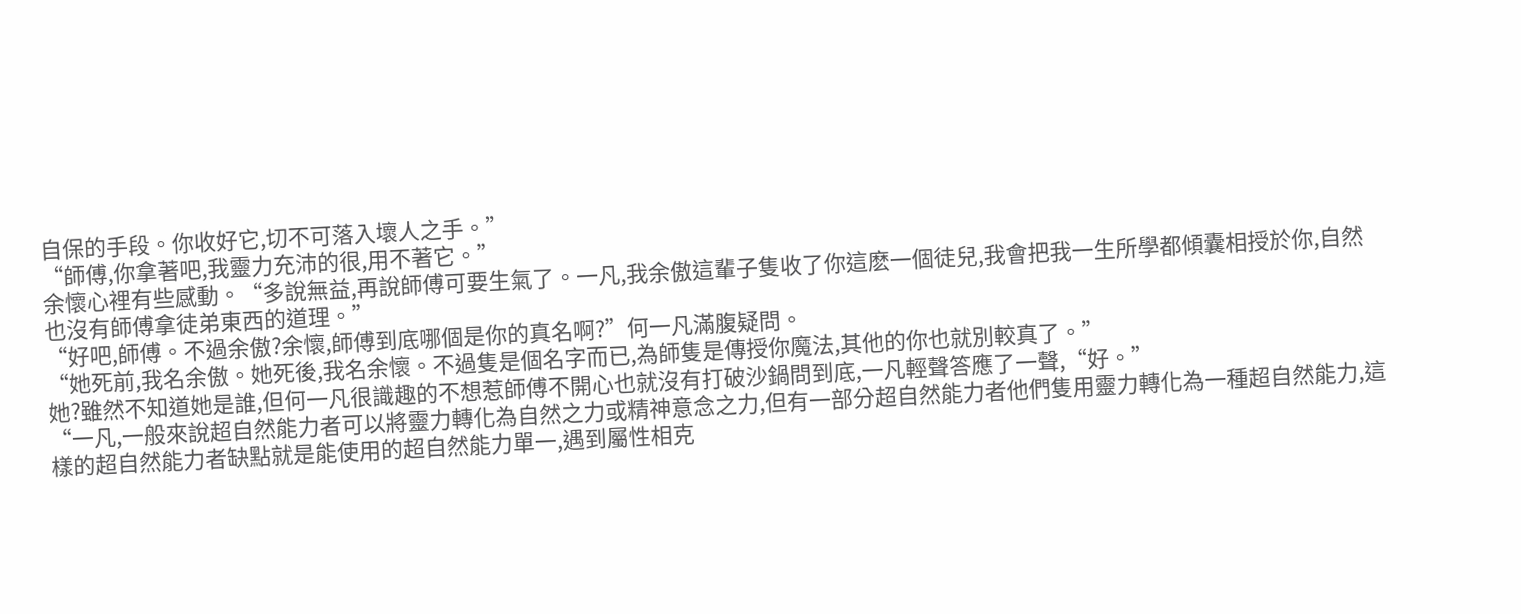自保的手段。你收好它,切不可落入壞人之手。”
“師傅,你拿著吧,我靈力充沛的很,用不著它。”
余懷心裡有些感動。“多說無益,再說師傅可要生氣了。一凡,我余傲這輩子隻收了你這麽一個徒兒,我會把我一生所學都傾囊相授於你,自然也沒有師傅拿徒弟東西的道理。”
“好吧,師傅。不過余傲?余懷,師傅到底哪個是你的真名啊?”何一凡滿腹疑問。
“她死前,我名余傲。她死後,我名余懷。不過隻是個名字而已,為師隻是傳授你魔法,其他的你也就別較真了。”
她?雖然不知道她是誰,但何一凡很識趣的不想惹師傅不開心也就沒有打破沙鍋問到底,一凡輕聲答應了一聲,“好。”
“一凡,一般來說超自然能力者可以將靈力轉化為自然之力或精神意念之力,但有一部分超自然能力者他們隻用靈力轉化為一種超自然能力,這樣的超自然能力者缺點就是能使用的超自然能力單一,遇到屬性相克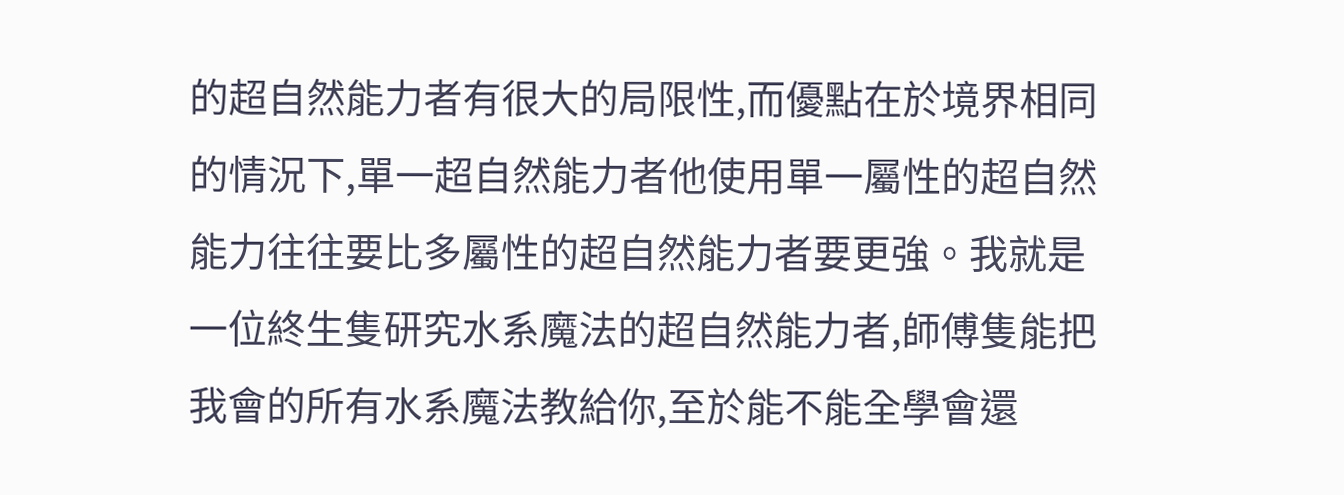的超自然能力者有很大的局限性,而優點在於境界相同的情況下,單一超自然能力者他使用單一屬性的超自然能力往往要比多屬性的超自然能力者要更強。我就是一位終生隻研究水系魔法的超自然能力者,師傅隻能把我會的所有水系魔法教給你,至於能不能全學會還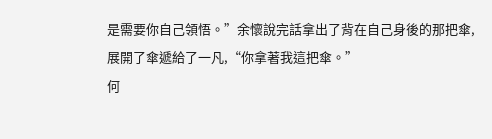是需要你自己領悟。”余懷說完話拿出了背在自己身後的那把傘,展開了傘遞給了一凡,“你拿著我這把傘。”
何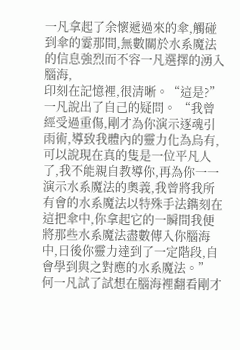一凡拿起了余懷遞過來的傘,觸碰到傘的霎那間,無數關於水系魔法的信息強烈而不容一凡選擇的湧入腦海,
印刻在記憶裡,很清晰。“這是?”一凡說出了自己的疑問。 “我曾經受過重傷,剛才為你演示逐魂引雨術,導致我體內的靈力化為烏有,可以說現在真的隻是一位平凡人了,我不能親自教導你,再為你一一演示水系魔法的奧義,我曾將我所有會的水系魔法以特殊手法鐫刻在這把傘中,你拿起它的一瞬間我便將那些水系魔法盡數傳入你腦海中,日後你靈力達到了一定階段,自會學到與之對應的水系魔法。”
何一凡試了試想在腦海裡翻看剛才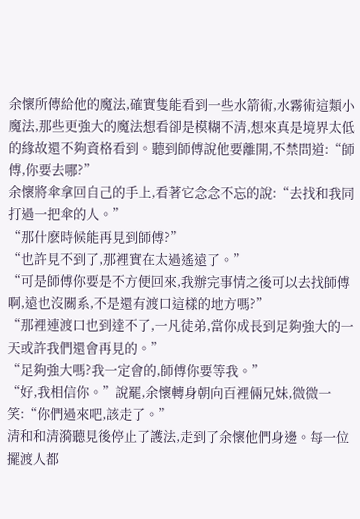余懷所傳給他的魔法,確實隻能看到一些水箭術,水霧術這類小魔法,那些更強大的魔法想看卻是模糊不清,想來真是境界太低的緣故還不夠資格看到。聽到師傅說他要離開,不禁問道:“師傅,你要去哪?”
余懷將傘拿回自己的手上,看著它念念不忘的說:“去找和我同打過一把傘的人。”
“那什麽時候能再見到師傅?”
“也許見不到了,那裡實在太過遙遠了。”
“可是師傅你要是不方便回來,我辦完事情之後可以去找師傅啊,遠也沒關系,不是還有渡口這樣的地方嗎?”
“那裡連渡口也到達不了,一凡徒弟,當你成長到足夠強大的一天或許我們還會再見的。”
“足夠強大嗎?我一定會的,師傅你要等我。”
“好,我相信你。”說罷,余懷轉身朝向百裡倆兄妹,微微一笑:“你們過來吧,該走了。”
清和和清漪聽見後停止了護法,走到了余懷他們身邊。每一位擺渡人都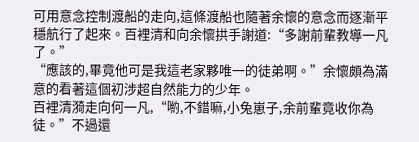可用意念控制渡船的走向,這條渡船也隨著余懷的意念而逐漸平穩航行了起來。百裡清和向余懷拱手謝道:“多謝前輩教導一凡了。”
“應該的,畢竟他可是我這老家夥唯一的徒弟啊。”余懷頗為滿意的看著這個初涉超自然能力的少年。
百裡清漪走向何一凡,“喲,不錯嘛,小兔崽子,余前輩竟收你為徒。”不過還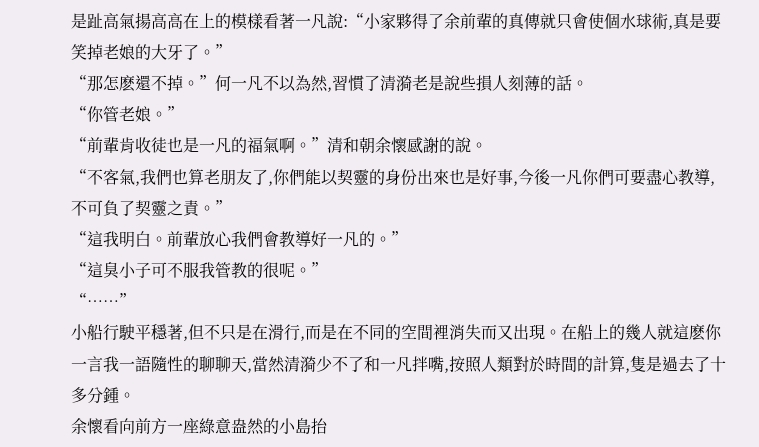是趾高氣揚高高在上的模樣看著一凡說:“小家夥得了余前輩的真傳就只會使個水球術,真是要笑掉老娘的大牙了。”
“那怎麽還不掉。”何一凡不以為然,習慣了清漪老是說些損人刻薄的話。
“你管老娘。”
“前輩肯收徒也是一凡的福氣啊。”清和朝余懷感謝的說。
“不客氣,我們也算老朋友了,你們能以契靈的身份出來也是好事,今後一凡你們可要盡心教導,不可負了契靈之責。”
“這我明白。前輩放心我們會教導好一凡的。”
“這臭小子可不服我管教的很呢。”
“……”
小船行駛平穩著,但不只是在滑行,而是在不同的空間裡消失而又出現。在船上的幾人就這麽你一言我一語隨性的聊聊天,當然清漪少不了和一凡拌嘴,按照人類對於時間的計算,隻是過去了十多分鍾。
余懷看向前方一座綠意盎然的小島抬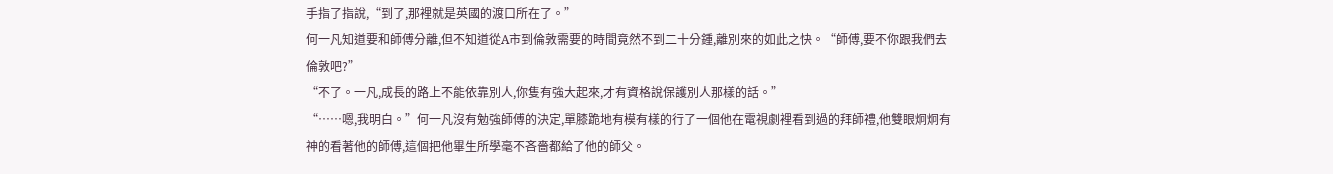手指了指說,“到了,那裡就是英國的渡口所在了。”
何一凡知道要和師傅分離,但不知道從A市到倫敦需要的時間竟然不到二十分鍾,離別來的如此之快。“師傅,要不你跟我們去倫敦吧?”
“不了。一凡,成長的路上不能依靠別人,你隻有強大起來,才有資格說保護別人那樣的話。”
“……嗯,我明白。”何一凡沒有勉強師傅的決定,單膝跪地有模有樣的行了一個他在電視劇裡看到過的拜師禮,他雙眼炯炯有神的看著他的師傅,這個把他畢生所學毫不吝嗇都給了他的師父。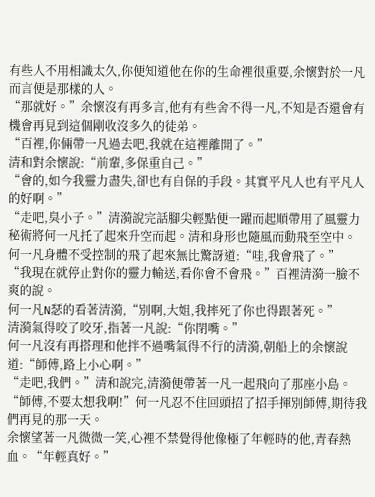有些人不用相識太久,你便知道他在你的生命裡很重要,余懷對於一凡而言便是那樣的人。
“那就好。”余懷沒有再多言,他有有些舍不得一凡,不知是否還會有機會再見到這個剛收沒多久的徒弟。
“百裡,你倆帶一凡過去吧,我就在這裡離開了。”
清和對余懷說:“前輩,多保重自己。”
“會的,如今我靈力盡失,卻也有自保的手段。其實平凡人也有平凡人的好啊。”
“走吧,臭小子。”清漪說完話腳尖輕點便一躍而起順帶用了風靈力秘術將何一凡托了起來升空而起。清和身形也隨風而動飛至空中。
何一凡身體不受控制的飛了起來無比驚訝道:“哇,我會飛了。”
“我現在就停止對你的靈力輸送,看你會不會飛。”百裡清漪一臉不爽的說。
何一凡N瑟的看著清漪,“別啊,大姐,我摔死了你也得跟著死。”
清漪氣得咬了咬牙,指著一凡說:“你閉嘴。”
何一凡沒有再搭理和他拌不過嘴氣得不行的清漪,朝船上的余懷說道:“師傅,路上小心啊。”
“走吧,我們。”清和說完,清漪便帶著一凡一起飛向了那座小島。“師傅,不要太想我啊!”何一凡忍不住回頭招了招手揮別師傅,期待我們再見的那一天。
余懷望著一凡微微一笑,心裡不禁覺得他像極了年輕時的他,青春熱血。“年輕真好。”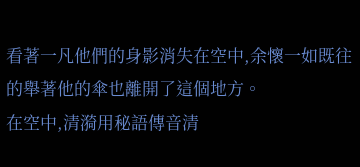看著一凡他們的身影消失在空中,余懷一如既往的舉著他的傘也離開了這個地方。
在空中,清漪用秘語傳音清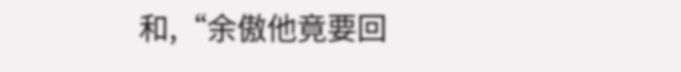和,“余傲他竟要回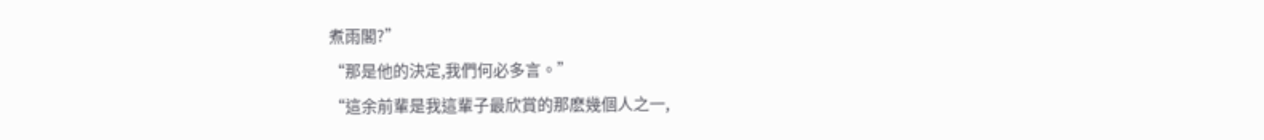煮雨閣?”
“那是他的決定,我們何必多言。”
“這余前輩是我這輩子最欣賞的那麽幾個人之一,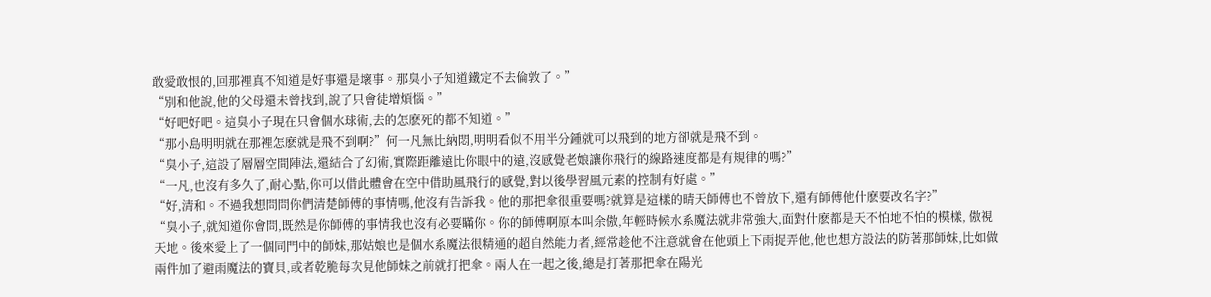敢愛敢恨的,回那裡真不知道是好事還是壞事。那臭小子知道鐵定不去倫敦了。”
“別和他說,他的父母還未曾找到,說了只會徒增煩惱。”
“好吧好吧。這臭小子現在只會個水球術,去的怎麽死的都不知道。”
“那小島明明就在那裡怎麽就是飛不到啊?”何一凡無比納悶,明明看似不用半分鍾就可以飛到的地方卻就是飛不到。
“臭小子,這設了層層空間陣法,還結合了幻術,實際距離遠比你眼中的遠,沒感覺老娘讓你飛行的線路速度都是有規律的嗎?”
“一凡,也沒有多久了,耐心點,你可以借此體會在空中借助風飛行的感覺,對以後學習風元素的控制有好處。”
“好,清和。不過我想問問你們清楚師傅的事情嗎,他沒有告訴我。他的那把傘很重要嗎?就算是這樣的晴天師傅也不曾放下,還有師傅他什麽要改名字?”
“臭小子,就知道你會問,既然是你師傅的事情我也沒有必要瞞你。你的師傅啊原本叫余傲,年輕時候水系魔法就非常強大,面對什麽都是天不怕地不怕的模樣, 傲視天地。後來愛上了一個同門中的師妹,那姑娘也是個水系魔法很精通的超自然能力者,經常趁他不注意就會在他頭上下雨捉弄他,他也想方設法的防著那師妹,比如做兩件加了避雨魔法的寶貝,或者乾脆每次見他師妹之前就打把傘。兩人在一起之後,總是打著那把傘在陽光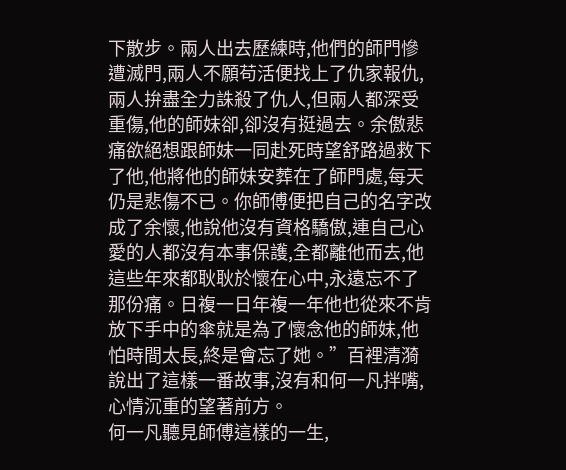下散步。兩人出去歷練時,他們的師門慘遭滅門,兩人不願苟活便找上了仇家報仇,兩人拚盡全力誅殺了仇人,但兩人都深受重傷,他的師妹卻,卻沒有挺過去。余傲悲痛欲絕想跟師妹一同赴死時望舒路過救下了他,他將他的師妹安葬在了師門處,每天仍是悲傷不已。你師傅便把自己的名字改成了余懷,他說他沒有資格驕傲,連自己心愛的人都沒有本事保護,全都離他而去,他這些年來都耿耿於懷在心中,永遠忘不了那份痛。日複一日年複一年他也從來不肯放下手中的傘就是為了懷念他的師妹,他怕時間太長,終是會忘了她。”百裡清漪說出了這樣一番故事,沒有和何一凡拌嘴,心情沉重的望著前方。
何一凡聽見師傅這樣的一生,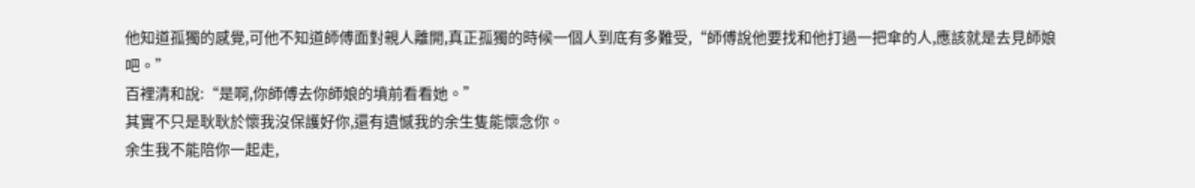他知道孤獨的感覺,可他不知道師傅面對親人離開,真正孤獨的時候一個人到底有多難受,“師傅說他要找和他打過一把傘的人,應該就是去見師娘吧。”
百裡清和說:“是啊,你師傅去你師娘的墳前看看她。”
其實不只是耿耿於懷我沒保護好你,還有遺憾我的余生隻能懷念你。
余生我不能陪你一起走,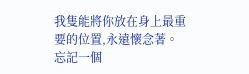我隻能將你放在身上最重要的位置,永遠懷念著。
忘記一個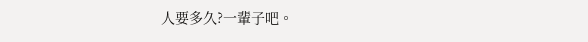人要多久?一輩子吧。